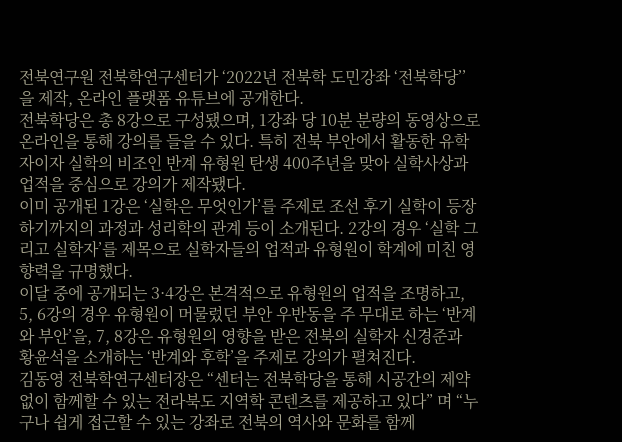전북연구원 전북학연구센터가 ‘2022년 전북학 도민강좌 ‘전북학당’’을 제작, 온라인 플랫폼 유튜브에 공개한다.
전북학당은 총 8강으로 구성됐으며, 1강좌 당 10분 분량의 동영상으로 온라인을 통해 강의를 들을 수 있다. 특히 전북 부안에서 활동한 유학자이자 실학의 비조인 반계 유형원 탄생 400주년을 맞아 실학사상과 업적을 중심으로 강의가 제작됐다.
이미 공개된 1강은 ‘실학은 무엇인가’를 주제로 조선 후기 실학이 등장하기까지의 과정과 성리학의 관계 등이 소개된다. 2강의 경우 ‘실학 그리고 실학자’를 제목으로 실학자들의 업적과 유형원이 학계에 미친 영향력을 규명했다.
이달 중에 공개되는 3·4강은 본격적으로 유형원의 업적을 조명하고, 5, 6강의 경우 유형원이 머물렀던 부안 우반동을 주 무대로 하는 ‘반계와 부안’을, 7, 8강은 유형원의 영향을 받은 전북의 실학자 신경준과 황윤석을 소개하는 ‘반계와 후학’을 주제로 강의가 펼쳐진다.
김동영 전북학연구센터장은 “센터는 전북학당을 통해 시공간의 제약 없이 함께할 수 있는 전라북도 지역학 콘텐츠를 제공하고 있다” 며 “누구나 쉽게 접근할 수 있는 강좌로 전북의 역사와 문화를 함께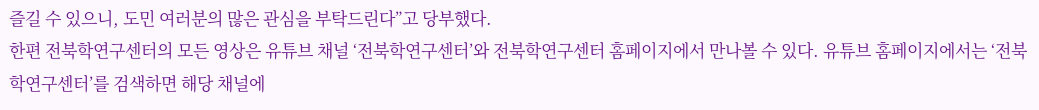즐길 수 있으니, 도민 여러분의 많은 관심을 부탁드린다”고 당부했다.
한편 전북학연구센터의 모든 영상은 유튜브 채널 ‘전북학연구센터’와 전북학연구센터 홈페이지에서 만나볼 수 있다. 유튜브 홈페이지에서는 ‘전북학연구센터’를 검색하면 해당 채널에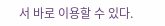서 바로 이용할 수 있다.